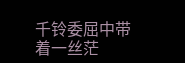千铃委屈中带着一丝茫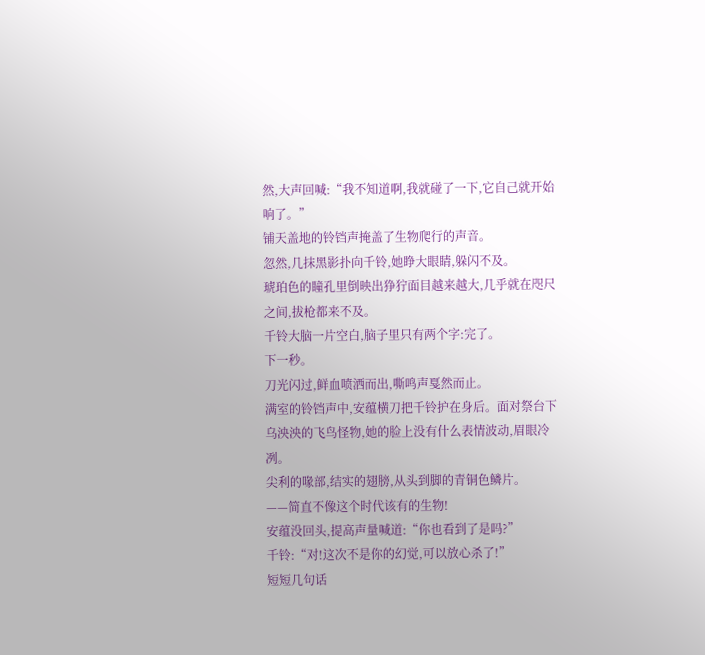然,大声回喊:“我不知道啊,我就碰了一下,它自己就开始响了。”
铺天盖地的铃铛声掩盖了生物爬行的声音。
忽然,几抹黑影扑向千铃,她睁大眼睛,躲闪不及。
琥珀色的瞳孔里倒映出狰狞面目越来越大,几乎就在咫尺之间,拔枪都来不及。
千铃大脑一片空白,脑子里只有两个字:完了。
下一秒。
刀光闪过,鲜血喷洒而出,嘶鸣声戛然而止。
满室的铃铛声中,安蕴横刀把千铃护在身后。面对祭台下乌泱泱的飞鸟怪物,她的脸上没有什么表情波动,眉眼冷冽。
尖利的喙部,结实的翅膀,从头到脚的青铜色鳞片。
——简直不像这个时代该有的生物!
安蕴没回头,提高声量喊道:“你也看到了是吗?”
千铃:“对!这次不是你的幻觉,可以放心杀了!”
短短几句话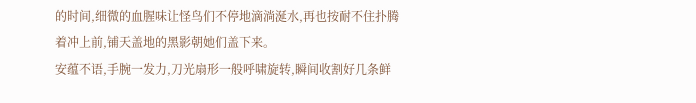的时间,细微的血腥味让怪鸟们不停地滴淌涎水,再也按耐不住扑腾着冲上前,铺天盖地的黑影朝她们盖下来。
安蕴不语,手腕一发力,刀光扇形一般呼啸旋转,瞬间收割好几条鲜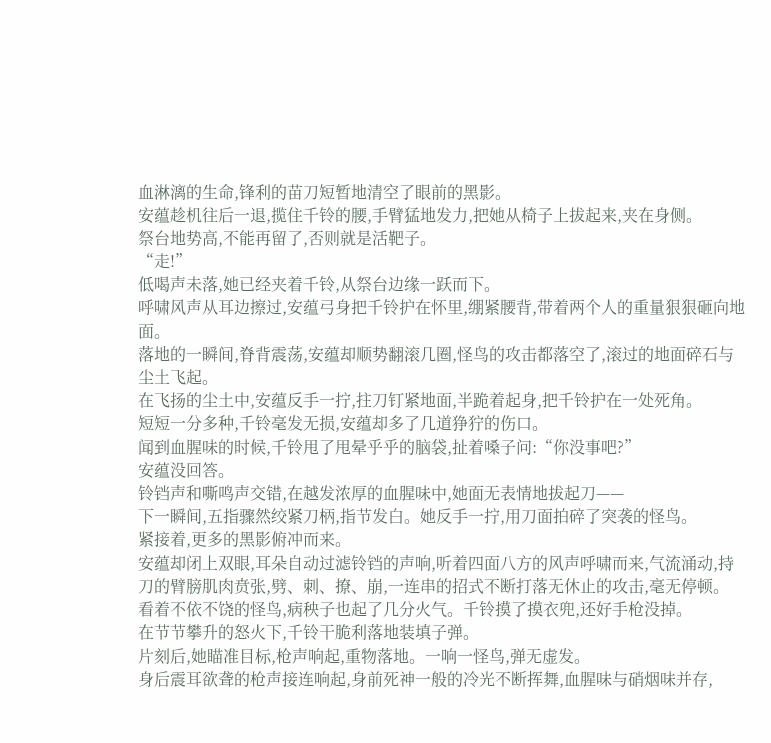血淋漓的生命,锋利的苗刀短暂地清空了眼前的黑影。
安蕴趁机往后一退,揽住千铃的腰,手臂猛地发力,把她从椅子上拔起来,夹在身侧。
祭台地势高,不能再留了,否则就是活靶子。
“走!”
低喝声未落,她已经夹着千铃,从祭台边缘一跃而下。
呼啸风声从耳边擦过,安蕴弓身把千铃护在怀里,绷紧腰背,带着两个人的重量狠狠砸向地面。
落地的一瞬间,脊背震荡,安蕴却顺势翻滚几圈,怪鸟的攻击都落空了,滚过的地面碎石与尘土飞起。
在飞扬的尘土中,安蕴反手一拧,拄刀钉紧地面,半跪着起身,把千铃护在一处死角。
短短一分多种,千铃毫发无损,安蕴却多了几道狰狞的伤口。
闻到血腥味的时候,千铃甩了甩晕乎乎的脑袋,扯着嗓子问:“你没事吧?”
安蕴没回答。
铃铛声和嘶鸣声交错,在越发浓厚的血腥味中,她面无表情地拔起刀——
下一瞬间,五指骤然绞紧刀柄,指节发白。她反手一拧,用刀面拍碎了突袭的怪鸟。
紧接着,更多的黑影俯冲而来。
安蕴却闭上双眼,耳朵自动过滤铃铛的声响,听着四面八方的风声呼啸而来,气流涌动,持刀的臂膀肌肉贲张,劈、刺、撩、崩,一连串的招式不断打落无休止的攻击,毫无停顿。
看着不依不饶的怪鸟,病秧子也起了几分火气。千铃摸了摸衣兜,还好手枪没掉。
在节节攀升的怒火下,千铃干脆利落地装填子弹。
片刻后,她瞄准目标,枪声响起,重物落地。一响一怪鸟,弹无虚发。
身后震耳欲聋的枪声接连响起,身前死神一般的冷光不断挥舞,血腥味与硝烟味并存,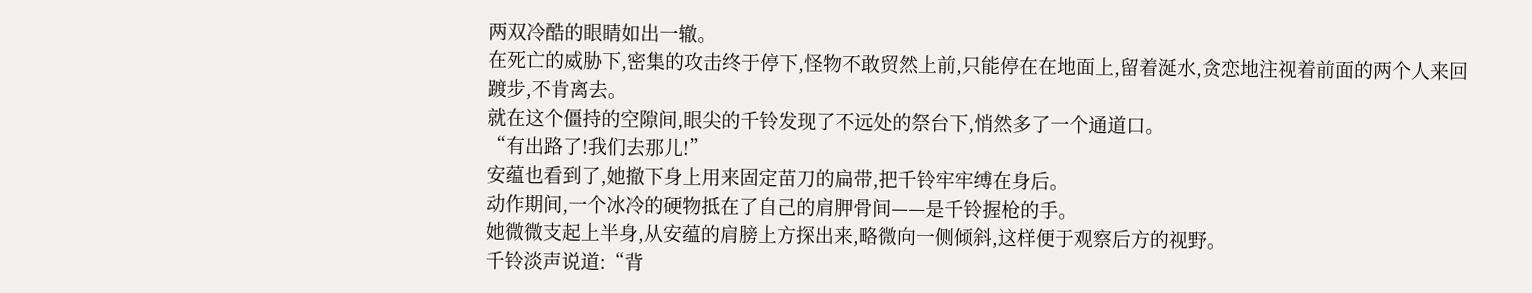两双冷酷的眼睛如出一辙。
在死亡的威胁下,密集的攻击终于停下,怪物不敢贸然上前,只能停在在地面上,留着涎水,贪恋地注视着前面的两个人来回踱步,不肯离去。
就在这个僵持的空隙间,眼尖的千铃发现了不远处的祭台下,悄然多了一个通道口。
“有出路了!我们去那儿!”
安蕴也看到了,她撤下身上用来固定苗刀的扁带,把千铃牢牢缚在身后。
动作期间,一个冰冷的硬物抵在了自己的肩胛骨间——是千铃握枪的手。
她微微支起上半身,从安蕴的肩膀上方探出来,略微向一侧倾斜,这样便于观察后方的视野。
千铃淡声说道:“背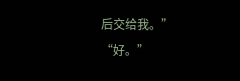后交给我。”
“好。”